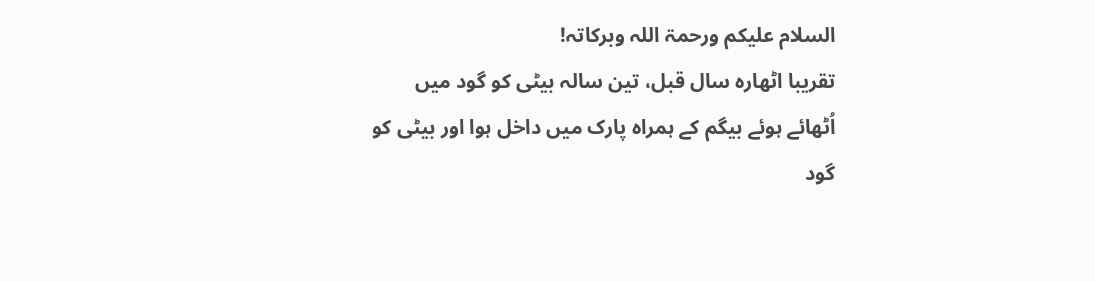السلام علیکم ورحمۃ اللہ وبرکاتہ!
تقریبا اٹھارہ سال قبل، تین سالہ بیٹی کو گود میں اُٹھائے ہوئے بیگم کے ہمراہ پارک میں داخل ہوا اور بیٹی کو گود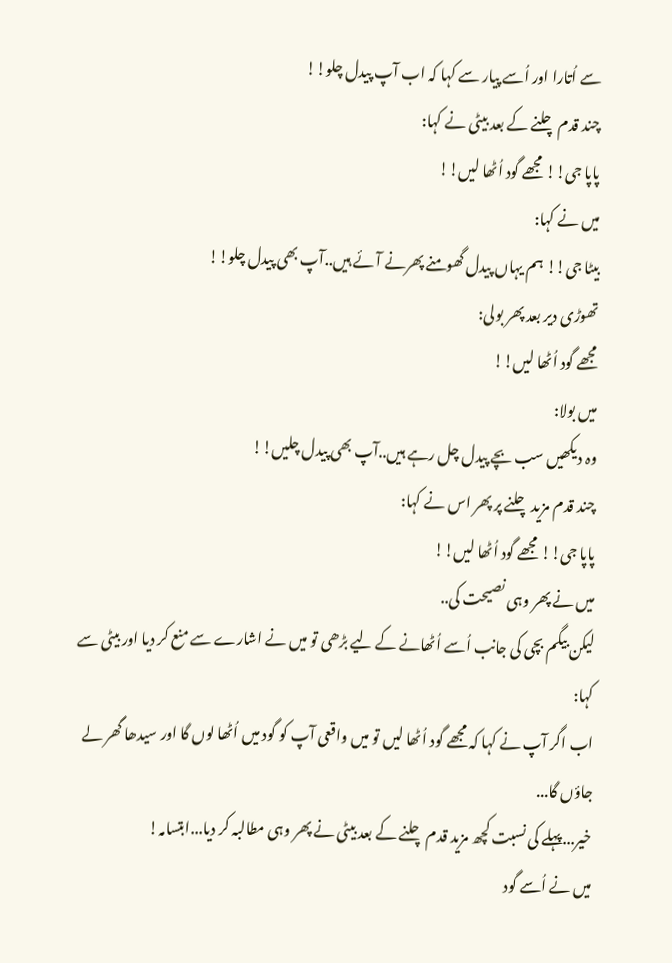سے اُتارا اور اُسے پیار سے کہا کہ اب آپ پیدل چلو!!
چند قدم چلنے کے بعد بیٹی نے کہا:
پاپا جی!! مجھے گود اُٹھا لیں!!
میں نے کہا:
بیٹا جی!! ہم یہاں پیدل گھومنے پھرنے آئے ہیں..آپ بھی پیدل چلو!!
تھوڑی دیر بعد پھر بولی:
مجھے گود اُٹھا لیں!!
میں بولا:
وہ دیکھیں سب بچے پیدل چل رہے ہیں..آپ بھی پیدل چلیں!!
چند قدم مزید چلنے پر پھر اس نے کہا:
پاپا جی!! مجھے گود اُٹھا لیں!!
میں نے پھر وہی نصیحت کی..
لیکن بیگم بچی کی جانب اُسے اُٹھانے کے لیے بڑھی تو میں نے اشارے سے منع کر دیا اور بیٹی سے کہا:
اب اگر آپ نے کہا کہ مجھے گود اُٹھا لیں تو میں واقعی آپ کو گود میں اُٹھا لوں گا اور سیدھا گھر لے جاؤں گا...
خیر...پہلے کی نسبت کچھ مزید قدم چلنے کے بعد بیٹی نے پھر وہی مطالبہ کر دیا...ابتسامہ!
میں نے اُسے گود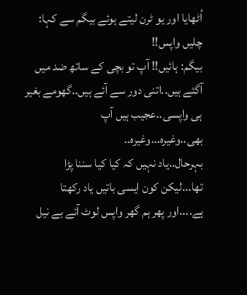اُٹھایا اور یو ٹرن لیتے ہوئے بیگم سے کہا:
چلیں واپس!!
بیگم: ہائیں!! آپ تو بچی کے ساتھ ضد میں آگئے ہیں..اتنی دور سے آئے ہیں..گھومے بغیر ہی واپسی..عجیب ہیں آپ بھی..وغیرہ...وغیرہ..
بہرحال..یاد نہیں کہ کیا کیا سننا پڑا تھا...لیکن کون ایسی باتیں یاد رکھتا ہے....اور پھر ہم گھر واپس لوٹ آئے بے نیل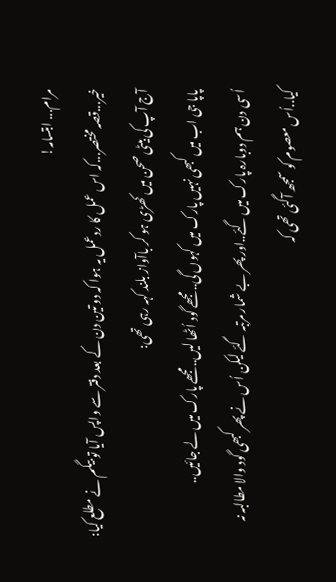مرام... ابتسامہ!
خیر...قصہ مختصر...کہ اس عمل کا ردعمل یہ ہوا کہ دو تین دن کے بعد دفتر سے واپس آیا تو بیگم نے مطلع کیا:
آج آپ کی بیٹی صحن میں کھڑی ہو کر باآواز بلند کہہ رہی تھی:
پاپا جی اب میں کبھی نہیں پارک میں کہوں گی..مجھے گود اُٹھا لیں..مجھے پارک میں لے جائیں..
اُسی دن ہم دوبارہ پارک میں گئے..اور پھر بے شمار مرتبہ گئے لیکن اُس نے پھر کبھی گود والا مطالبہ نہ کیا..اُس معصوم کو سمجھ آگئی تھی کہ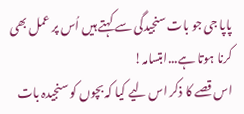پاپا جی جو بات سنجیدگی سے کہتے ہیں اُس پر عمل بھی کرنا ہوتا ہے...ابتسامہ!
اس قصے کا ذکر اس لیے کیا کہ بچوں کو سنجیدہ بات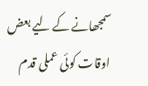سمجھانے کے لیے بعض اوقات کوئی عملی قدم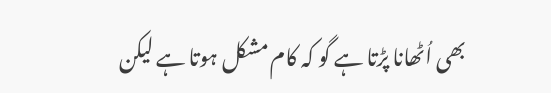بھی اُٹھانا پڑتا ہے گو کہ کام مشکل ہوتا ہے لیکن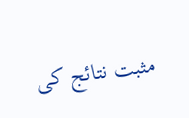مثبت نتائج کی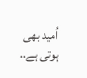اُمید بھی ہوتی ہے..